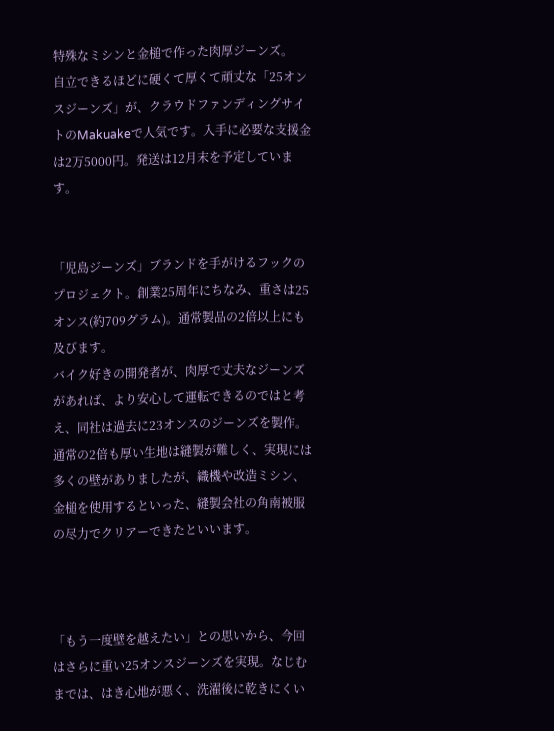特殊なミシンと金槌で作った肉厚ジーンズ。
自立できるほどに硬くて厚くて頑丈な「25オンスジーンズ」が、クラウドファンディングサイトのMakuakeで人気です。入手に必要な支援金は2万5000円。発送は12月末を予定しています。


「児島ジーンズ」ブランドを手がけるフックのプロジェクト。創業25周年にちなみ、重さは25オンス(約709グラム)。通常製品の2倍以上にも及びます。
バイク好きの開発者が、肉厚で丈夫なジーンズがあれば、より安心して運転できるのではと考え、同社は過去に23オンスのジーンズを製作。通常の2倍も厚い生地は縫製が難しく、実現には多くの壁がありましたが、織機や改造ミシン、金槌を使用するといった、縫製会社の角南被服の尽力でクリアーできたといいます。



「もう一度壁を越えたい」との思いから、今回はさらに重い25オンスジーンズを実現。なじむまでは、はき心地が悪く、洗濯後に乾きにくい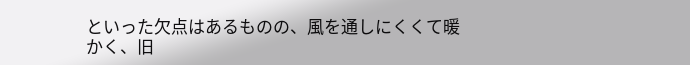といった欠点はあるものの、風を通しにくくて暖かく、旧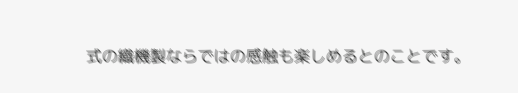式の織機製ならではの感触も楽しめるとのことです。